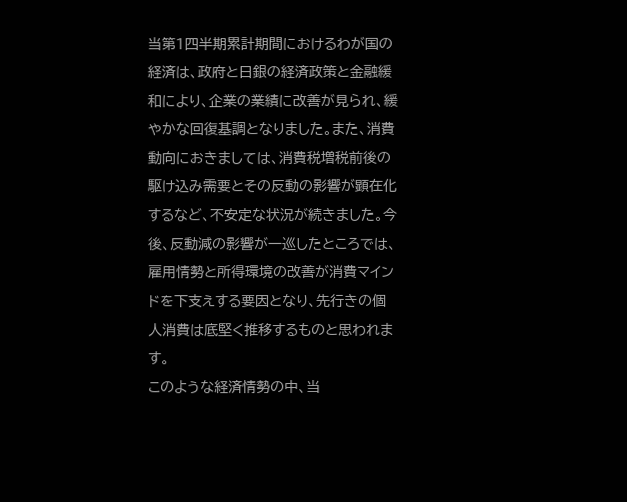当第1四半期累計期間におけるわが国の経済は、政府と日銀の経済政策と金融緩和により、企業の業績に改善が見られ、緩やかな回復基調となりました。また、消費動向におきましては、消費税増税前後の駆け込み需要とその反動の影響が顕在化するなど、不安定な状況が続きました。今後、反動減の影響が一巡したところでは、雇用情勢と所得環境の改善が消費マインドを下支えする要因となり、先行きの個人消費は底堅く推移するものと思われます。
このような経済情勢の中、当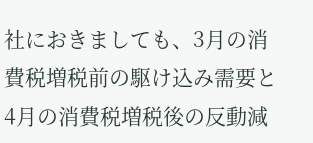社におきましても、3月の消費税増税前の駆け込み需要と4月の消費税増税後の反動減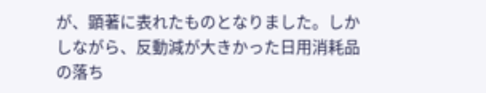が、顕著に表れたものとなりました。しかしながら、反動減が大きかった日用消耗品の落ち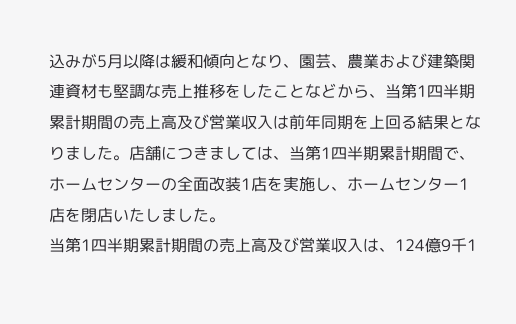込みが5月以降は緩和傾向となり、園芸、農業および建築関連資材も堅調な売上推移をしたことなどから、当第1四半期累計期間の売上高及び営業収入は前年同期を上回る結果となりました。店舗につきましては、当第1四半期累計期間で、ホームセンターの全面改装1店を実施し、ホームセンター1店を閉店いたしました。
当第1四半期累計期間の売上高及び営業収入は、124億9千1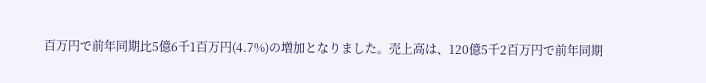百万円で前年同期比5億6千1百万円(4.7%)の増加となりました。売上高は、120億5千2百万円で前年同期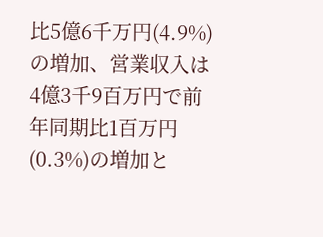比5億6千万円(4.9%)の増加、営業収入は4億3千9百万円で前年同期比1百万円(0.3%)の増加と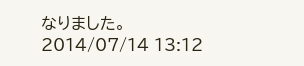なりました。
2014/07/14 13:12